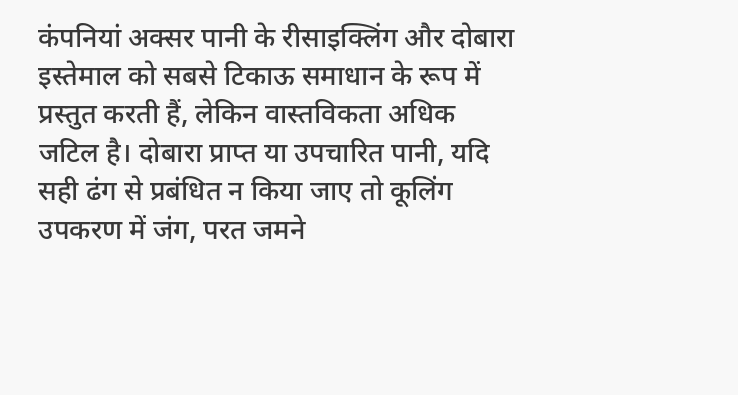कंपनियां अक्सर पानी के रीसाइक्लिंग और दोबारा इस्तेमाल को सबसे टिकाऊ समाधान के रूप में प्रस्तुत करती हैं, लेकिन वास्तविकता अधिक जटिल है। दोबारा प्राप्त या उपचारित पानी, यदि सही ढंग से प्रबंधित न किया जाए तो कूलिंग उपकरण में जंग, परत जमने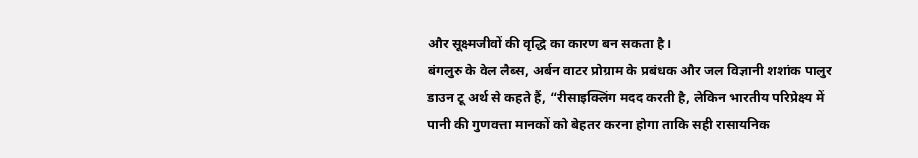और सूक्ष्मजीवों की वृद्धि का कारण बन सकता है।
बंगलुरु के वेल लैब्स, अर्बन वाटर प्रोग्राम के प्रबंधक और जल विज्ञानी शशांक पालुर डाउन टू अर्थ से कहते हैं, “रीसाइक्लिंग मदद करती है, लेकिन भारतीय परिप्रेक्ष्य में पानी की गुणवत्ता मानकों को बेहतर करना होगा ताकि सही रासायनिक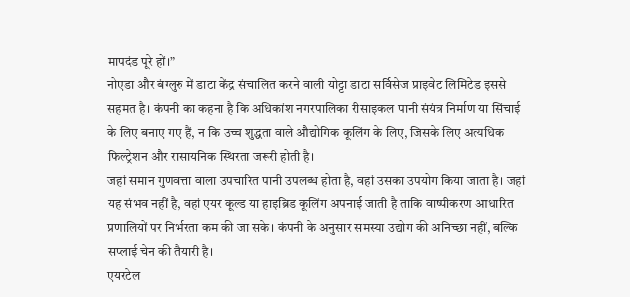मापदंड पूरे हों।”
नोएडा और बंग्लुरु में डाटा केंद्र संचालित करने वाली योट्टा डाटा सर्विसेज प्राइवेट लिमिटेड इससे सहमत है। कंपनी का कहना है कि अधिकांश नगरपालिका रीसाइकल पानी संयंत्र निर्माण या सिंचाई के लिए बनाए गए हैं, न कि उच्च शुद्धता वाले औद्योगिक कूलिंग के लिए, जिसके लिए अत्यधिक फिल्ट्रेशन और रासायनिक स्थिरता जरूरी होती है।
जहां समान गुणवत्ता वाला उपचारित पानी उपलब्ध होता है, वहां उसका उपयोग किया जाता है। जहां यह संभव नहीं है, वहां एयर कूल्ड या हाइब्रिड कूलिंग अपनाई जाती है ताकि वाष्पीकरण आधारित प्रणालियों पर निर्भरता कम की जा सके। कंपनी के अनुसार समस्या उद्योग की अनिच्छा नहीं, बल्कि सप्लाई चेन की तैयारी है।
एयरटेल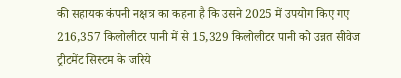की सहायक कंपनी नक्षत्र का कहना है कि उसने 2025 में उपयोग किए गए 216,357 किलोलीटर पानी में से 15,329 किलोलीटर पानी को उन्नत सीवेज ट्रीटमेंट सिस्टम के जरिये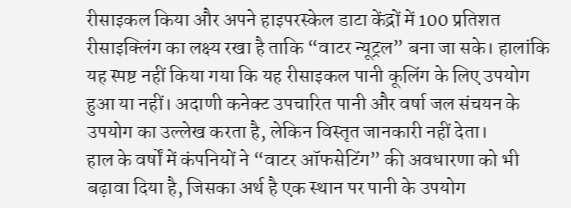रीसाइकल किया और अपने हाइपरस्केल डाटा केंद्रों में 100 प्रतिशत रीसाइक्लिंग का लक्ष्य रखा है ताकि “वाटर न्यूट्रल” बना जा सके। हालांकि यह स्पष्ट नहीं किया गया कि यह रीसाइकल पानी कूलिंग के लिए उपयोग हुआ या नहीं। अदाणी कनेक्ट उपचारित पानी और वर्षा जल संचयन के उपयोग का उल्लेख करता है, लेकिन विस्तृत जानकारी नहीं देता।
हाल के वर्षों में कंपनियों ने “वाटर ऑफसेटिंग” की अवधारणा को भी बढ़ावा दिया है, जिसका अर्थ है एक स्थान पर पानी के उपयोग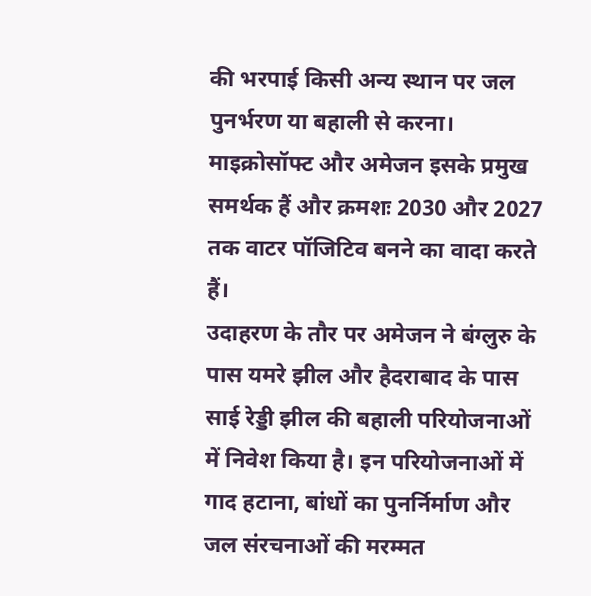की भरपाई किसी अन्य स्थान पर जल पुनर्भरण या बहाली से करना। माइक्रोसॉफ्ट और अमेजन इसके प्रमुख समर्थक हैं और क्रमशः 2030 और 2027 तक वाटर पॉजिटिव बनने का वादा करते हैं।
उदाहरण के तौर पर अमेजन ने बंग्लुरु के पास यमरे झील और हैदराबाद के पास साई रेड्डी झील की बहाली परियोजनाओं में निवेश किया है। इन परियोजनाओं में गाद हटाना, बांधों का पुनर्निर्माण और जल संरचनाओं की मरम्मत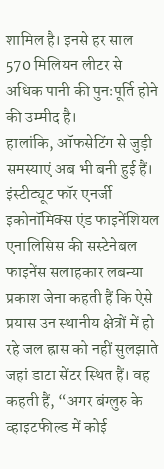शामिल है। इनसे हर साल 570 मिलियन लीटर से अधिक पानी की पुनःपूर्ति होने की उम्मीद है।
हालांकि, ऑफसेटिंग से जुड़ी समस्याएं अब भी बनी हुई हैं। इंस्टीट्यूट फॉर एनर्जी इकोनॉमिक्स एंड फाइनेंशियल एनालिसिस की सस्टेनेबल फाइनेंस सलाहकार लबन्या प्रकाश जेना कहती हैं कि ऐसे प्रयास उन स्थानीय क्षेत्रों में हो रहे जल ह्रास को नहीं सुलझाते जहां डाटा सेंटर स्थित हैं। वह कहती हैं, “अगर बंग्लुरु के व्हाइटफील्ड में कोई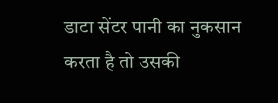डाटा सेंटर पानी का नुकसान करता है तो उसकी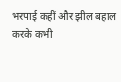भरपाई कहीं और झील बहाल करके कभी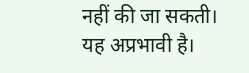नहीं की जा सकती। यह अप्रभावी है।